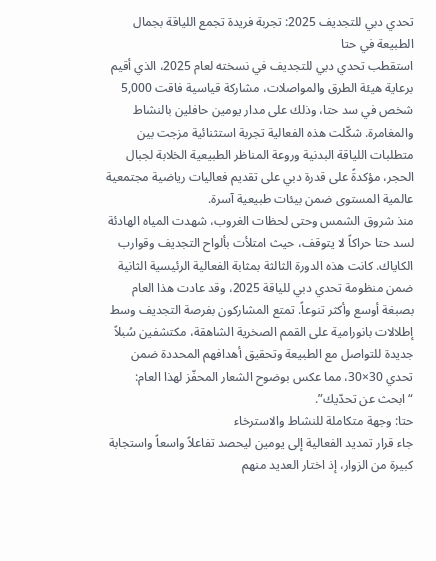تحدي دبي للتجديف 2025: تجربة فريدة تجمع اللياقة بجمال الطبيعة في حتا
استقطب تحدي دبي للتجديف في نسخته لعام 2025، الذي أقيم برعاية هيئة الطرق والمواصلات، مشاركة قياسية فاقت 5,000 شخص في سد حتا، وذلك على مدار يومين حافلين بالنشاط والمغامرة. شكّلت هذه الفعالية تجربة استثنائية مزجت بين متطلبات اللياقة البدنية وروعة المناظر الطبيعية الخلابة لجبال الحجر، مؤكدةً على قدرة دبي على تقديم فعاليات رياضية مجتمعية عالمية المستوى ضمن بيئات طبيعية آسرة.
منذ شروق الشمس وحتى لحظات الغروب، شهدت المياه الهادئة لسد حتا حراكاً لا يتوقف، حيث امتلأت بألواح التجديف وقوارب الكاياك. كانت هذه الدورة الثالثة بمثابة الفعالية الرئيسية الثانية ضمن منظومة تحدي دبي للياقة 2025، وقد عادت هذا العام بصبغة أوسع وأكثر تنوعاً. تمتع المشاركون بفرصة التجديف وسط إطلالات بانورامية على القمم الصخرية الشاهقة، مكتشفين سُبلاً جديدة للتواصل مع الطبيعة وتحقيق أهدافهم المحددة ضمن تحدي 30×30، مما عكس بوضوح الشعار المحفّز لهذا العام: “ابحث عن تحدّيك”.
حتا: وجهة متكاملة للنشاط والاسترخاء
جاء قرار تمديد الفعالية إلى يومين ليحصد تفاعلاً واسعاً واستجابة كبيرة من الزوار، إذ اختار العديد منهم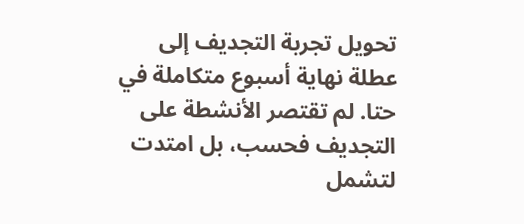تحويل تجربة التجديف إلى عطلة نهاية أسبوع متكاملة في حتا. لم تقتصر الأنشطة على التجديف فحسب، بل امتدت لتشمل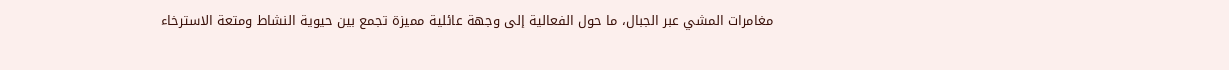مغامرات المشي عبر الجبال، ما حول الفعالية إلى وجهة عائلية مميزة تجمع بين حيوية النشاط ومتعة الاسترخاء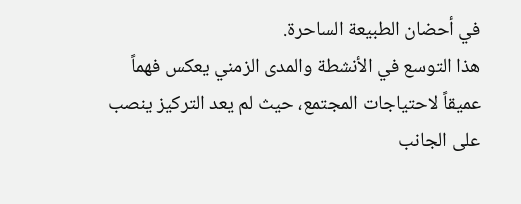في أحضان الطبيعة الساحرة.
هذا التوسع في الأنشطة والمدى الزمني يعكس فهماً عميقاً لاحتياجات المجتمع، حيث لم يعد التركيز ينصب على الجانب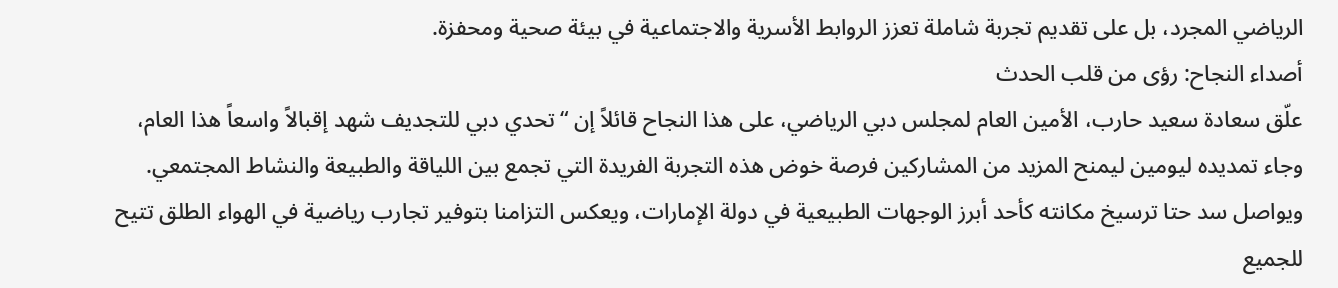الرياضي المجرد، بل على تقديم تجربة شاملة تعزز الروابط الأسرية والاجتماعية في بيئة صحية ومحفزة.
أصداء النجاح: رؤى من قلب الحدث
علّق سعادة سعيد حارب، الأمين العام لمجلس دبي الرياضي، على هذا النجاح قائلاً إن “تحدي دبي للتجديف شهد إقبالاً واسعاً هذا العام، وجاء تمديده ليومين ليمنح المزيد من المشاركين فرصة خوض هذه التجربة الفريدة التي تجمع بين اللياقة والطبيعة والنشاط المجتمعي. ويواصل سد حتا ترسيخ مكانته كأحد أبرز الوجهات الطبيعية في دولة الإمارات، ويعكس التزامنا بتوفير تجارب رياضية في الهواء الطلق تتيح للجميع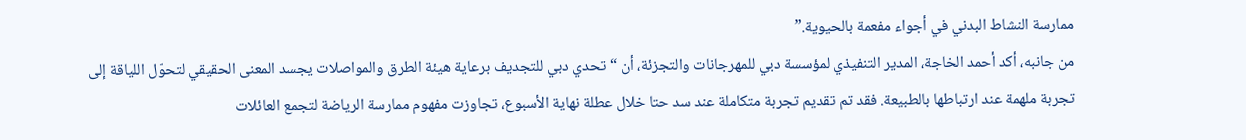ممارسة النشاط البدني في أجواء مفعمة بالحيوية.”
من جانبه، أكد أحمد الخاجة، المدير التنفيذي لمؤسسة دبي للمهرجانات والتجزئة، أن “تحدي دبي للتجديف برعاية هيئة الطرق والمواصلات يجسد المعنى الحقيقي لتحوّل اللياقة إلى تجربة ملهمة عند ارتباطها بالطبيعة. فقد تم تقديم تجربة متكاملة عند سد حتا خلال عطلة نهاية الأسبوع، تجاوزت مفهوم ممارسة الرياضة لتجمع العائلات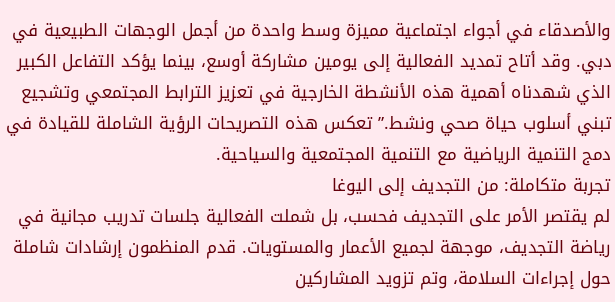والأصدقاء في أجواء اجتماعية مميزة وسط واحدة من أجمل الوجهات الطبيعية في دبي. وقد أتاح تمديد الفعالية إلى يومين مشاركة أوسع، بينما يؤكد التفاعل الكبير الذي شهدناه أهمية هذه الأنشطة الخارجية في تعزيز الترابط المجتمعي وتشجيع تبني أسلوب حياة صحي ونشط.” تعكس هذه التصريحات الرؤية الشاملة للقيادة في دمج التنمية الرياضية مع التنمية المجتمعية والسياحية.
تجربة متكاملة: من التجديف إلى اليوغا
لم يقتصر الأمر على التجديف فحسب، بل شملت الفعالية جلسات تدريب مجانية في رياضة التجديف، موجهة لجميع الأعمار والمستويات. قدم المنظمون إرشادات شاملة حول إجراءات السلامة، وتم تزويد المشاركين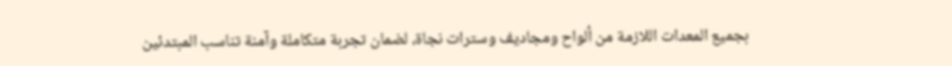بجميع المعدات اللازمة من ألواح ومجاديف وسترات نجاة، لضمان تجربة متكاملة وآمنة تناسب المبتدئين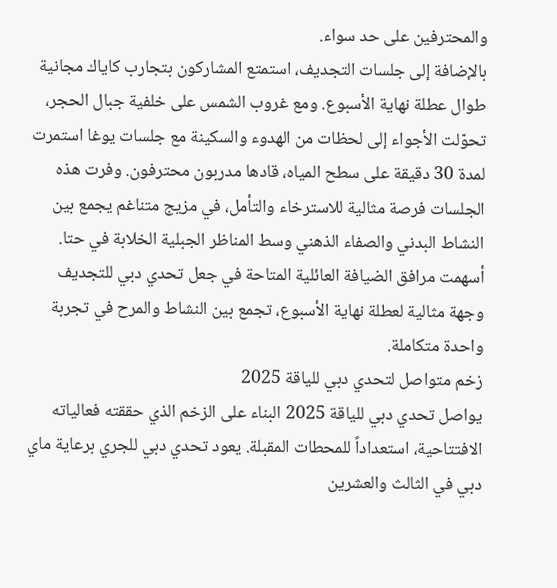والمحترفين على حد سواء.
بالإضافة إلى جلسات التجديف، استمتع المشاركون بتجارب كاياك مجانية طوال عطلة نهاية الأسبوع. ومع غروب الشمس على خلفية جبال الحجر، تحوّلت الأجواء إلى لحظات من الهدوء والسكينة مع جلسات يوغا استمرت لمدة 30 دقيقة على سطح المياه، قادها مدربون محترفون. وفرت هذه الجلسات فرصة مثالية للاسترخاء والتأمل، في مزيج متناغم يجمع بين النشاط البدني والصفاء الذهني وسط المناظر الجبلية الخلابة في حتا. أسهمت مرافق الضيافة العائلية المتاحة في جعل تحدي دبي للتجديف وجهة مثالية لعطلة نهاية الأسبوع، تجمع بين النشاط والمرح في تجربة واحدة متكاملة.
زخم متواصل لتحدي دبي للياقة 2025
يواصل تحدي دبي للياقة 2025 البناء على الزخم الذي حققته فعالياته الافتتاحية، استعداداً للمحطات المقبلة. يعود تحدي دبي للجري برعاية ماي دبي في الثالث والعشرين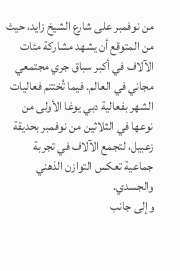من نوفمبر على شارع الشيخ زايد، حيث من المتوقع أن يشهد مشاركة مئات الآلاف في أكبر سباق جري مجتمعي مجاني في العالم. فيما تُختتم فعاليات الشهر بفعالية دبي يوغا الأولى من نوعها في الثلاثين من نوفمبر بحديقة زعبيل، لتجمع الآلاف في تجربة جماعية تعكس التوازن الذهني والجسدي.
وإلى جانب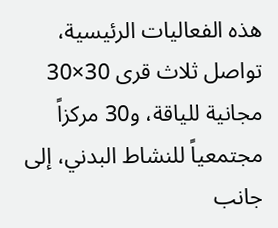هذه الفعاليات الرئيسية، تواصل ثلاث قرى 30×30 مجانية للياقة، و30 مركزاً مجتمعياً للنشاط البدني، إلى جانب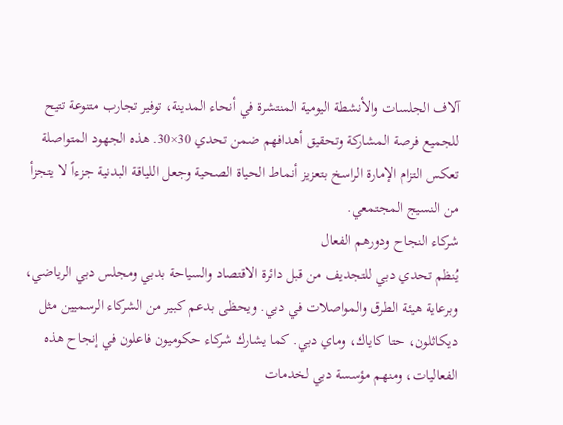آلاف الجلسات والأنشطة اليومية المنتشرة في أنحاء المدينة، توفير تجارب متنوعة تتيح للجميع فرصة المشاركة وتحقيق أهدافهم ضمن تحدي 30×30. هذه الجهود المتواصلة تعكس التزام الإمارة الراسخ بتعزيز أنماط الحياة الصحية وجعل اللياقة البدنية جزءاً لا يتجزأ من النسيج المجتمعي.
شركاء النجاح ودورهم الفعال
يُنظم تحدي دبي للتجديف من قبل دائرة الاقتصاد والسياحة بدبي ومجلس دبي الرياضي، وبرعاية هيئة الطرق والمواصلات في دبي. ويحظى بدعم كبير من الشركاء الرسميين مثل ديكاثلون، حتا كاياك، وماي دبي. كما يشارك شركاء حكوميون فاعلون في إنجاح هذه الفعاليات، ومنهم مؤسسة دبي لخدمات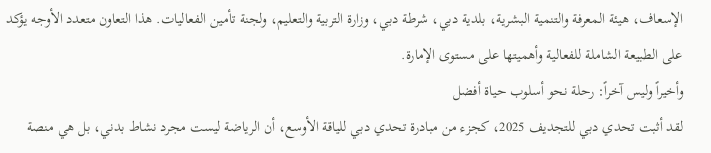الإسعاف، هيئة المعرفة والتنمية البشرية، بلدية دبي، شرطة دبي، وزارة التربية والتعليم، ولجنة تأمين الفعاليات. هذا التعاون متعدد الأوجه يؤكد على الطبيعة الشاملة للفعالية وأهميتها على مستوى الإمارة.
وأخيراً وليس آخراً: رحلة نحو أسلوب حياة أفضل
لقد أثبت تحدي دبي للتجديف 2025، كجزء من مبادرة تحدي دبي للياقة الأوسع، أن الرياضة ليست مجرد نشاط بدني، بل هي منصة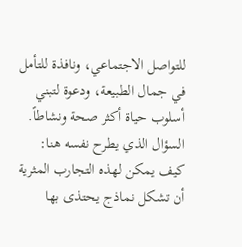للتواصل الاجتماعي، ونافذة للتأمل في جمال الطبيعة، ودعوة لتبني أسلوب حياة أكثر صحة ونشاطاً. السؤال الذي يطرح نفسه هنا: كيف يمكن لهذه التجارب المثرية أن تشكل نماذج يحتذى بها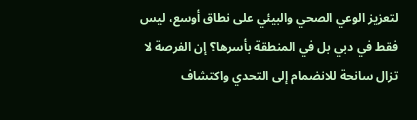لتعزيز الوعي الصحي والبيئي على نطاق أوسع، ليس فقط في دبي بل في المنطقة بأسرها؟ إن الفرصة لا تزال سانحة للانضمام إلى التحدي واكتشاف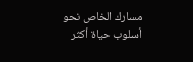مسارك الخاص نحو أسلوب حياة أكثر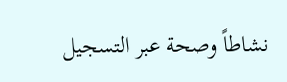نشاطاً وصحة عبر التسجيل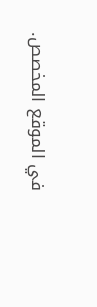في الموقع المخصص.